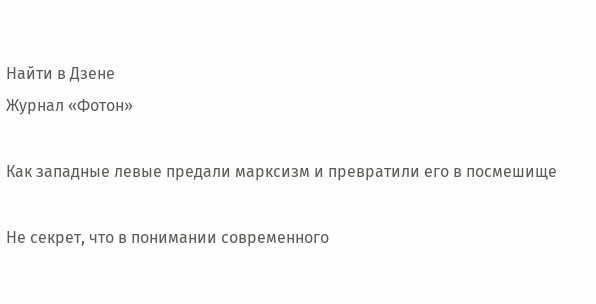Найти в Дзене
Журнал «Фотон»

Как западные левые предали марксизм и превратили его в посмешище

Не секрет, что в понимании современного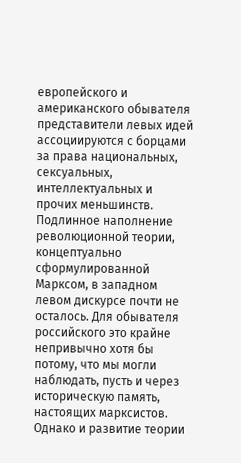европейского и американского обывателя представители левых идей ассоциируются с борцами за права национальных, сексуальных, интеллектуальных и прочих меньшинств. Подлинное наполнение революционной теории, концептуально сформулированной Марксом, в западном левом дискурсе почти не осталось. Для обывателя российского это крайне непривычно хотя бы потому, что мы могли наблюдать, пусть и через историческую память, настоящих марксистов. Однако и развитие теории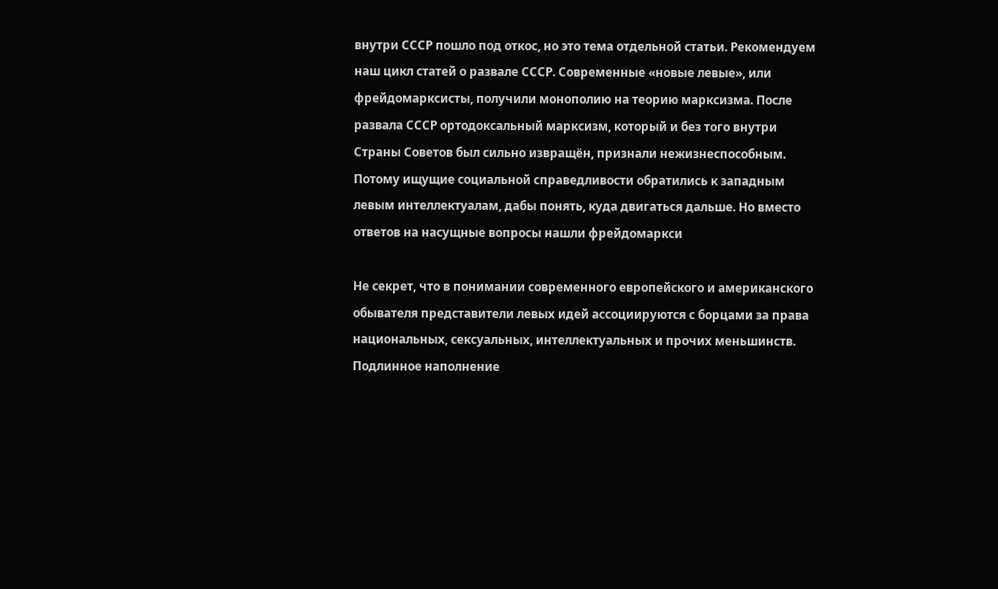внутри СССР пошло под откос, но это тема отдельной статьи. Рекомендуем наш цикл статей о развале СССР. Современные «новые левые», или фрейдомарксисты, получили монополию на теорию марксизма. После развала СССР ортодоксальный марксизм, который и без того внутри Страны Советов был сильно извращён, признали нежизнеспособным. Потому ищущие социальной справедливости обратились к западным левым интеллектуалам, дабы понять, куда двигаться дальше. Но вместо ответов на насущные вопросы нашли фрейдомаркси

Не секрет, что в понимании современного европейского и американского обывателя представители левых идей ассоциируются с борцами за права национальных, сексуальных, интеллектуальных и прочих меньшинств. Подлинное наполнение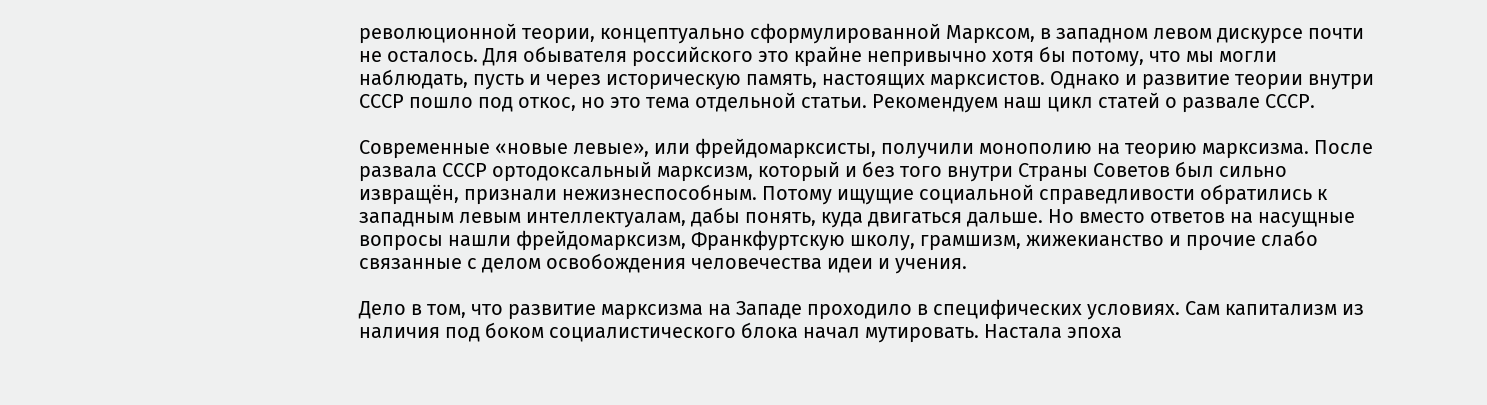революционной теории, концептуально сформулированной Марксом, в западном левом дискурсе почти не осталось. Для обывателя российского это крайне непривычно хотя бы потому, что мы могли наблюдать, пусть и через историческую память, настоящих марксистов. Однако и развитие теории внутри СССР пошло под откос, но это тема отдельной статьи. Рекомендуем наш цикл статей о развале СССР.

Современные «новые левые», или фрейдомарксисты, получили монополию на теорию марксизма. После развала СССР ортодоксальный марксизм, который и без того внутри Страны Советов был сильно извращён, признали нежизнеспособным. Потому ищущие социальной справедливости обратились к западным левым интеллектуалам, дабы понять, куда двигаться дальше. Но вместо ответов на насущные вопросы нашли фрейдомарксизм, Франкфуртскую школу, грамшизм, жижекианство и прочие слабо связанные с делом освобождения человечества идеи и учения.

Дело в том, что развитие марксизма на Западе проходило в специфических условиях. Сам капитализм из наличия под боком социалистического блока начал мутировать. Настала эпоха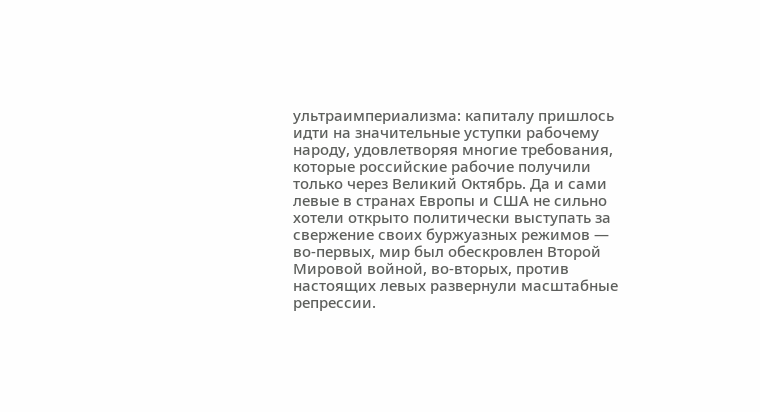ультраимпериализма: капиталу пришлось идти на значительные уступки рабочему народу, удовлетворяя многие требования, которые российские рабочие получили только через Великий Октябрь. Да и сами левые в странах Европы и США не сильно хотели открыто политически выступать за свержение своих буржуазных режимов — во-первых, мир был обескровлен Второй Мировой войной, во-вторых, против настоящих левых развернули масштабные репрессии.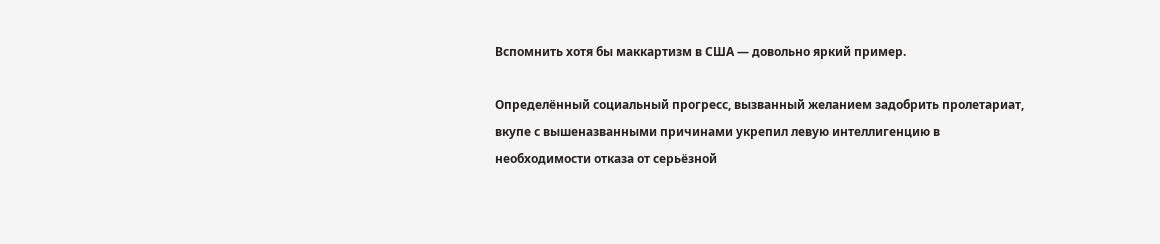Вспомнить хотя бы маккартизм в США — довольно яркий пример.

Определённый социальный прогресс, вызванный желанием задобрить пролетариат, вкупе с вышеназванными причинами укрепил левую интеллигенцию в необходимости отказа от серьёзной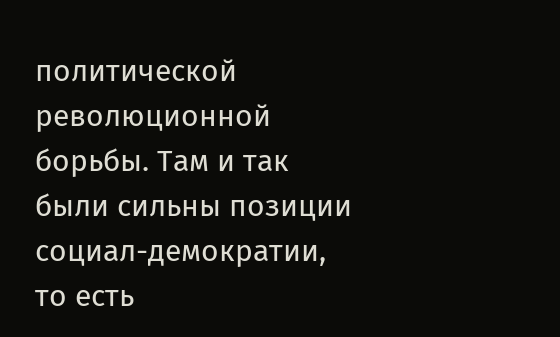политической революционной борьбы. Там и так были сильны позиции социал-демократии, то есть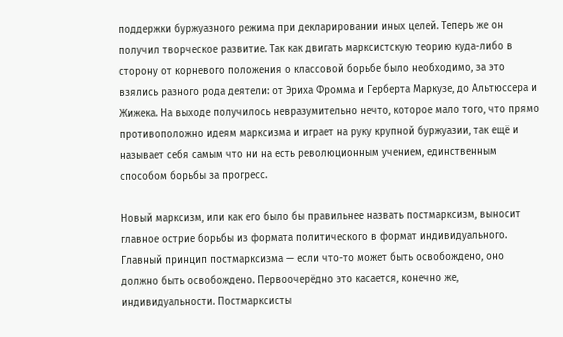поддержки буржуазного режима при декларировании иных целей. Теперь же он получил творческое развитие. Так как двигать марксистскую теорию куда-либо в сторону от корневого положения о классовой борьбе было необходимо, за это взялись разного рода деятели: от Эриха Фромма и Герберта Маркузе, до Альтюссера и Жижека. На выходе получилось невразумительно нечто, которое мало того, что прямо противоположно идеям марксизма и играет на руку крупной буржуазии, так ещё и называет себя самым что ни на есть революционным учением, единственным способом борьбы за прогресс.

Новый марксизм, или как его было бы правильнее назвать постмарксизм, выносит главное острие борьбы из формата политического в формат индивидуального. Главный принцип постмарксизма — если что-то может быть освобождено, оно должно быть освобождено. Первоочерёдно это касается, конечно же, индивидуальности. Постмарксисты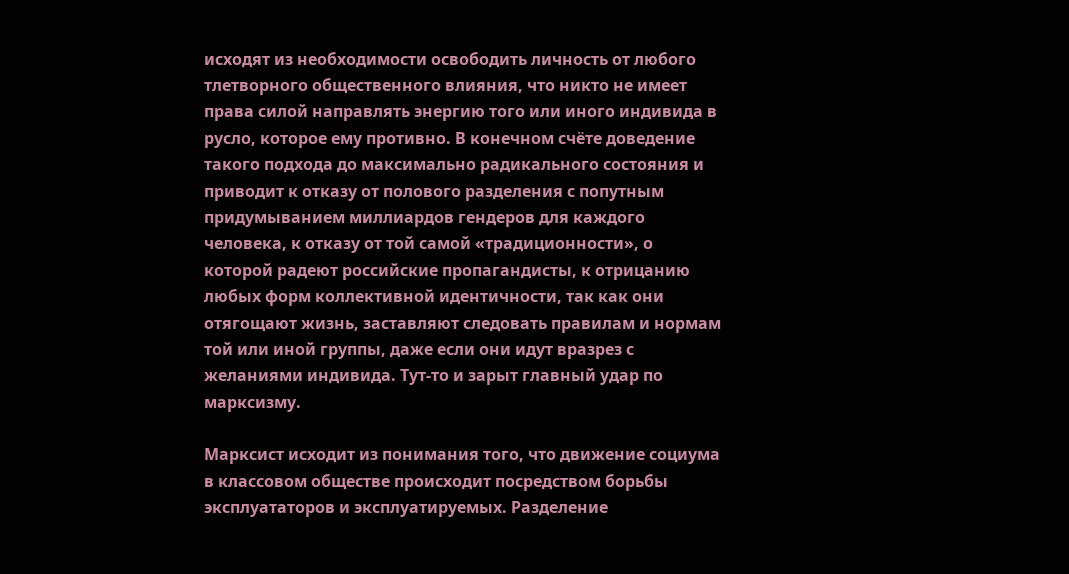исходят из необходимости освободить личность от любого тлетворного общественного влияния, что никто не имеет права силой направлять энергию того или иного индивида в русло, которое ему противно. В конечном счёте доведение такого подхода до максимально радикального состояния и приводит к отказу от полового разделения с попутным придумыванием миллиардов гендеров для каждого человека, к отказу от той самой «традиционности», о которой радеют российские пропагандисты, к отрицанию любых форм коллективной идентичности, так как они отягощают жизнь, заставляют следовать правилам и нормам той или иной группы, даже если они идут вразрез с желаниями индивида. Тут-то и зарыт главный удар по марксизму.

Марксист исходит из понимания того, что движение социума в классовом обществе происходит посредством борьбы эксплуататоров и эксплуатируемых. Разделение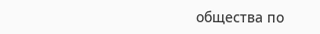общества по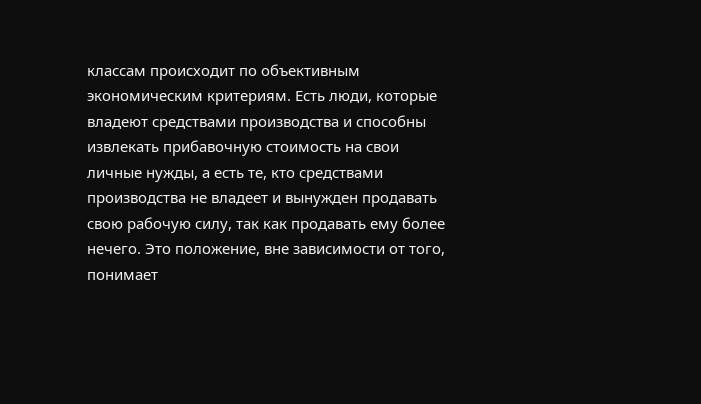классам происходит по объективным экономическим критериям. Есть люди, которые владеют средствами производства и способны извлекать прибавочную стоимость на свои личные нужды, а есть те, кто средствами производства не владеет и вынужден продавать свою рабочую силу, так как продавать ему более нечего. Это положение, вне зависимости от того, понимает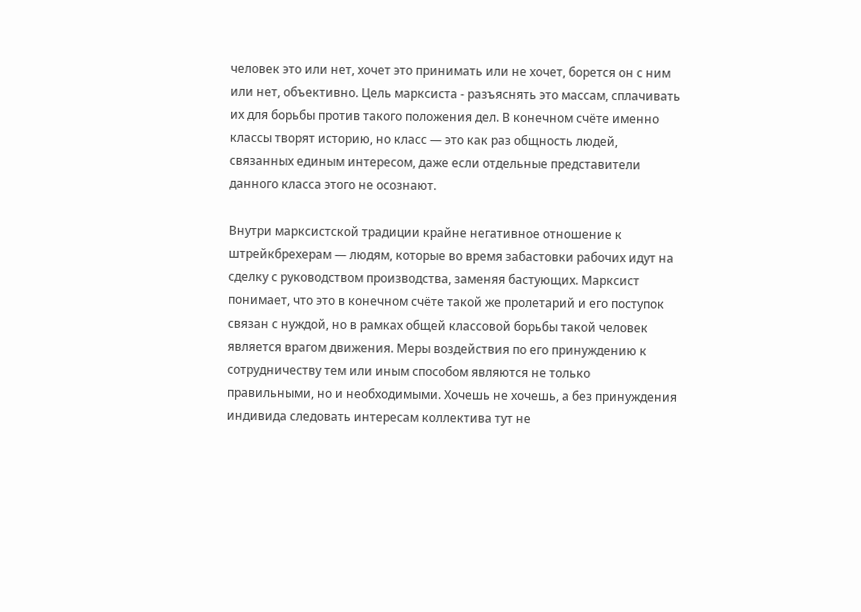человек это или нет, хочет это принимать или не хочет, борется он с ним или нет, объективно. Цель марксиста - разъяснять это массам, сплачивать их для борьбы против такого положения дел. В конечном счёте именно классы творят историю, но класс — это как раз общность людей, связанных единым интересом, даже если отдельные представители данного класса этого не осознают.

Внутри марксистской традиции крайне негативное отношение к штрейкбрехерам — людям, которые во время забастовки рабочих идут на сделку с руководством производства, заменяя бастующих. Марксист понимает, что это в конечном счёте такой же пролетарий и его поступок связан с нуждой, но в рамках общей классовой борьбы такой человек является врагом движения. Меры воздействия по его принуждению к сотрудничеству тем или иным способом являются не только правильными, но и необходимыми. Хочешь не хочешь, а без принуждения индивида следовать интересам коллектива тут не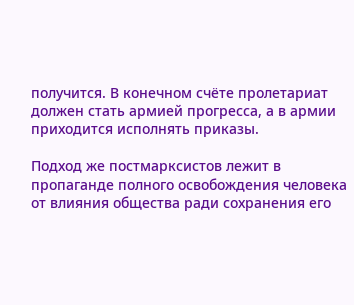получится. В конечном счёте пролетариат должен стать армией прогресса, а в армии приходится исполнять приказы.

Подход же постмарксистов лежит в пропаганде полного освобождения человека от влияния общества ради сохранения его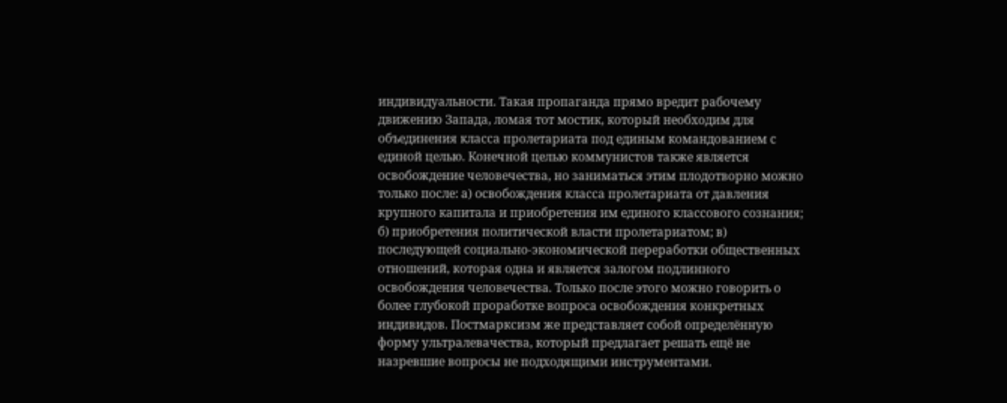индивидуальности. Такая пропаганда прямо вредит рабочему движению Запада, ломая тот мостик, который необходим для объединения класса пролетариата под единым командованием с единой целью. Конечной целью коммунистов также является освобождение человечества, но заниматься этим плодотворно можно только после: а) освобождения класса пролетариата от давления крупного капитала и приобретения им единого классового сознания; б) приобретения политической власти пролетариатом; в) последующей социально-экономической переработки общественных отношений, которая одна и является залогом подлинного освобождения человечества. Только после этого можно говорить о более глубокой проработке вопроса освобождения конкретных индивидов. Постмарксизм же представляет собой определённую форму ультралевачества, который предлагает решать ещё не назревшие вопросы не подходящими инструментами.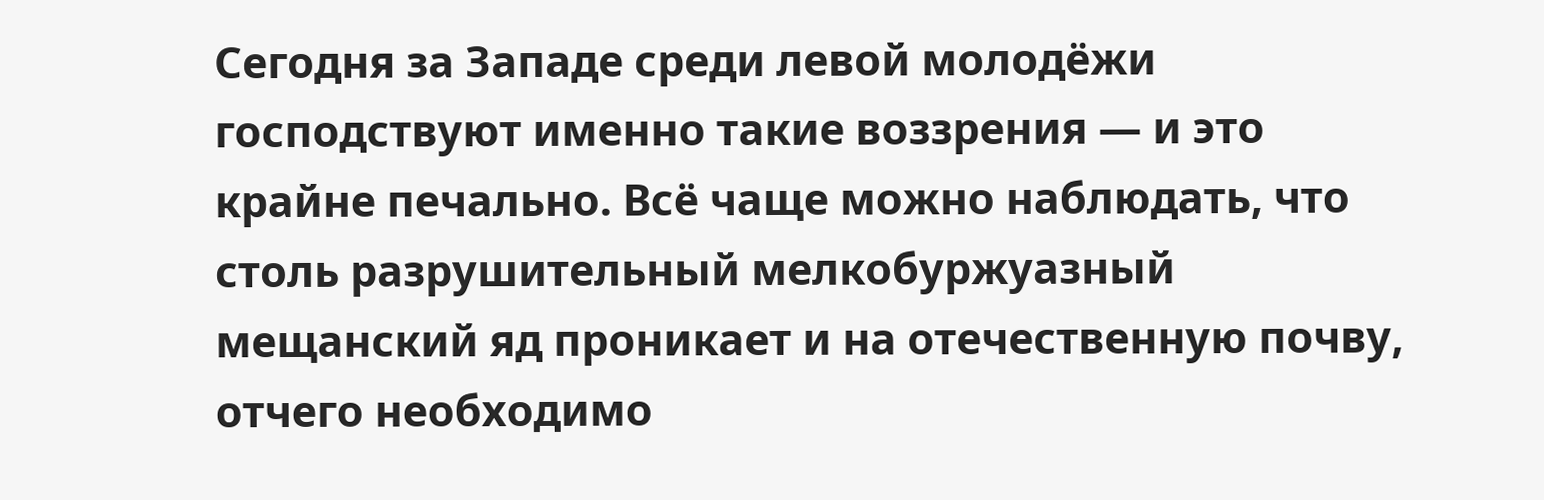Сегодня за Западе среди левой молодёжи господствуют именно такие воззрения — и это крайне печально. Всё чаще можно наблюдать, что столь разрушительный мелкобуржуазный мещанский яд проникает и на отечественную почву, отчего необходимо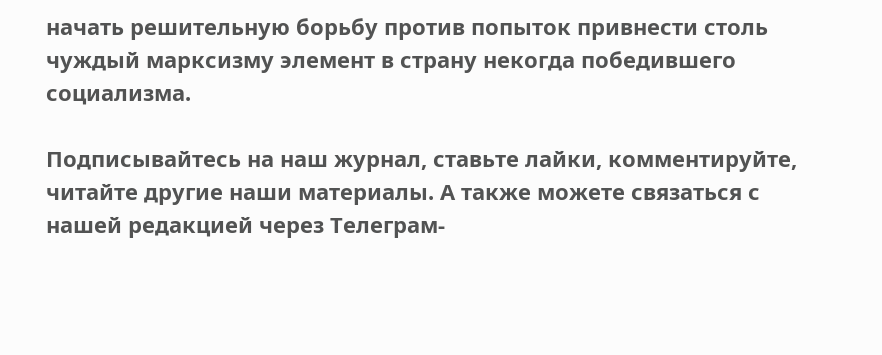начать решительную борьбу против попыток привнести столь чуждый марксизму элемент в страну некогда победившего социализма.

Подписывайтесь на наш журнал, ставьте лайки, комментируйте, читайте другие наши материалы. А также можете связаться с нашей редакцией через Телеграм-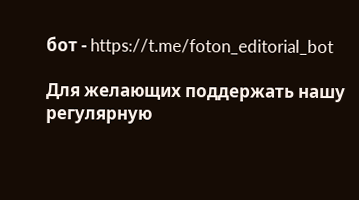бот - https://t.me/foton_editorial_bot

Для желающих поддержать нашу регулярную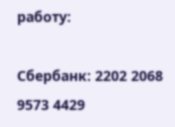работу:

Сбербанк: 2202 2068 9573 4429